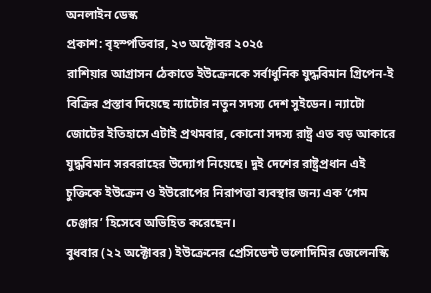অনলাইন ডেস্ক
প্রকাশ: বৃহস্পতিবার, ২৩ অক্টোবর ২০২৫
রাশিয়ার আগ্রাসন ঠেকাতে ইউক্রেনকে সর্বাধুনিক যুদ্ধবিমান গ্রিপেন-ই বিক্রির প্রস্তাব দিয়েছে ন্যাটোর নতুন সদস্য দেশ সুইডেন। ন্যাটো জোটের ইতিহাসে এটাই প্রথমবার, কোনো সদস্য রাষ্ট্র এত বড় আকারে যুদ্ধবিমান সরবরাহের উদ্যোগ নিয়েছে। দুই দেশের রাষ্ট্রপ্রধান এই চুক্তিকে ইউক্রেন ও ইউরোপের নিরাপত্তা ব্যবস্থার জন্য এক ‘গেম চেঞ্জার’ হিসেবে অভিহিত করেছেন।
বুধবার (২২ অক্টোবর) ইউক্রেনের প্রেসিডেন্ট ভলোদিমির জেলেনস্কি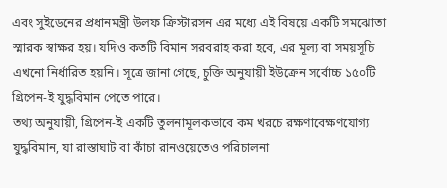এবং সুইডেনের প্রধানমন্ত্রী উলফ ক্রিস্টারসন এর মধ্যে এই বিষয়ে একটি সমঝোতা স্মারক স্বাক্ষর হয়। যদিও কতটি বিমান সরবরাহ করা হবে, এর মূল্য বা সময়সূচি এখনো নির্ধারিত হয়নি। সূত্রে জানা গেছে, চুক্তি অনুযায়ী ইউক্রেন সর্বোচ্চ ১৫০টি গ্রিপেন-ই যুদ্ধবিমান পেতে পারে।
তথ্য অনুযায়ী, গ্রিপেন-ই একটি তুলনামূলকভাবে কম খরচে রক্ষণাবেক্ষণযোগ্য যুদ্ধবিমান, যা রাস্তাঘাট বা কাঁচা রানওয়েতেও পরিচালনা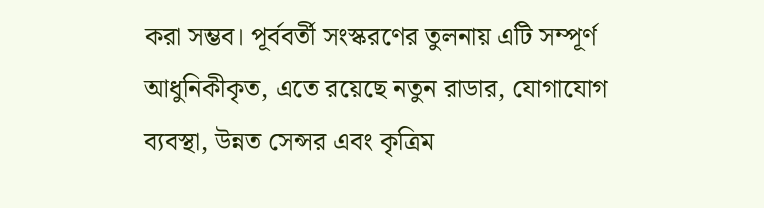করা সম্ভব। পূর্ববর্তী সংস্করণের তুলনায় এটি সম্পূর্ণ আধুনিকীকৃত, এতে রয়েছে নতুন রাডার, যোগাযোগ ব্যবস্থা, উন্নত সেন্সর এবং কৃত্রিম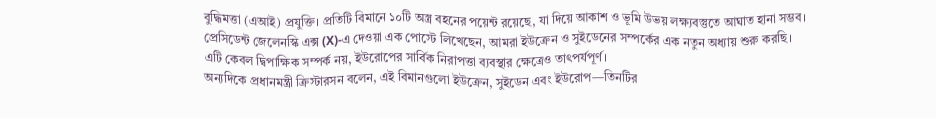বুদ্ধিমত্তা (এআই) প্রযুক্তি। প্রতিটি বিমানে ১০টি অস্ত্র বহনের পয়েন্ট রয়েছে, যা দিয়ে আকাশ ও ভূমি উভয় লক্ষ্যবস্তুতে আঘাত হানা সম্ভব।
প্রেসিডেন্ট জেলেনস্কি এক্স (X)-এ দেওয়া এক পোস্টে লিখেছেন, আমরা ইউক্রেন ও সুইডেনের সম্পর্কের এক নতুন অধ্যায় শুরু করছি। এটি কেবল দ্বিপাক্ষিক সম্পর্ক নয়, ইউরোপের সার্বিক নিরাপত্তা ব্যবস্থার ক্ষেত্রেও তাৎপর্যপূর্ণ।
অন্যদিকে প্রধানমন্ত্রী ক্রিস্টারসন বলেন, এই বিমানগুলো ইউক্রেন, সুইডেন এবং ইউরোপ—তিনটির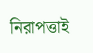নিরাপত্তাই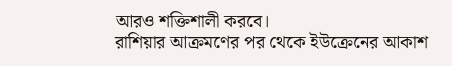আরও শক্তিশালী করবে।
রাশিয়ার আক্রমণের পর থেকে ইউক্রেনের আকাশ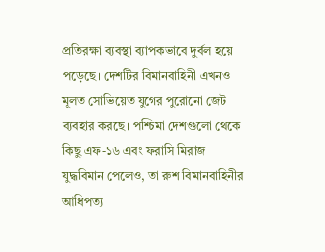প্রতিরক্ষা ব্যবস্থা ব্যাপকভাবে দুর্বল হয়ে পড়েছে। দেশটির বিমানবাহিনী এখনও মূলত সোভিয়েত যুগের পুরোনো জেট ব্যবহার করছে। পশ্চিমা দেশগুলো থেকে কিছু এফ-১৬ এবং ফরাসি মিরাজ যুদ্ধবিমান পেলেও, তা রুশ বিমানবাহিনীর আধিপত্য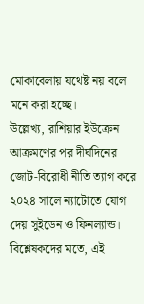মোকাবেলায় যথেষ্ট নয় বলে মনে করা হচ্ছে।
উল্লেখ্য, রাশিয়ার ইউক্রেন আক্রমণের পর দীর্ঘদিনের জোট-বিরোধী নীতি ত্যাগ করে ২০২৪ সালে ন্যাটোতে যোগ দেয় সুইডেন ও ফিনল্যান্ড। বিশ্লেষকদের মতে, এই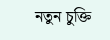নতুন চুক্তি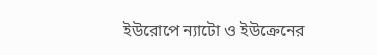ইউরোপে ন্যাটো ও ইউক্রেনের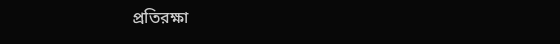প্রতিরক্ষা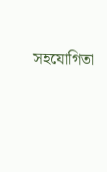সহযোগিতা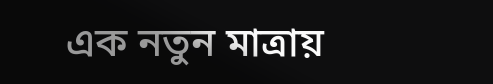এক নতুন মাত্রায়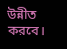উন্নীত করবে।